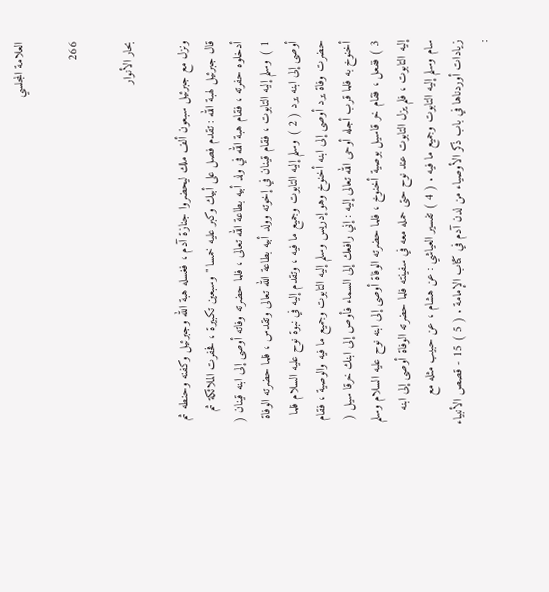العلامة المجلسي

266

بحار الأنوار

ونزل مع جبرئيل سبعون ألف ملك ليحضروا جنازة آدم ، فغسله هبة الله وجبرئيل وكفنه وحنطه ثم قال جبرئيل لهبة الله : تقدم فصل على أبيك وكبر عليه خمسا " وسبعين تكبيرة ، فحفرت الملائكة ثم أدخلوه حفرته ، فقام هبة الله في ولد أبيه بطاعة الله تعالى ، فلما حضرته وفاته أوصى إلى ابنه قينان ( 1 ) وسلم إليه التابوت ، فقام قينان في إخوته وولد أبيه بطاعة الله تعالى وتقدس ، فلما حضرته الوفاة أوصى إلى ابنه يرد ( 2 ) وسلم إليه التابوت وجميع ما فيه ، وتقدم إليه في نبوة نوح عليه السلام فلما حضرت وفاة يرد أوصى إلى ابنه أخنوخ وهو إدريس وسلم إليه التابوت وجميع ما فيه والوصية ، فقام أخنوخ به فلما قرب أجله أوحى الله تعالى إليه : إني رافعك إلى السماء فأوص إلى ابنك خرقا سيل ( 3 ) ففعل ، فقام خر قاسيل بوصية أخنوخ ، فلما حضرته الوفاة أوصى إلى ابنه نوح عليه السلام وسلم إليه التابوت ، فلم يزل التابوت عند نوح حتى حمله معه في سفينته فلما حضرته الوفاة أوصى إلى ابنه سام وسلم إليه التابوت وجميع ما فيه . ( 4 ) تفسير العياشي : عن هشام ، عن حبيب مثله مع زيادات أوردناها في باب ذكر الأوصياء من لدن آدم في كتاب الإمامة . ( 5 ) 15 - قصص الأنبياء :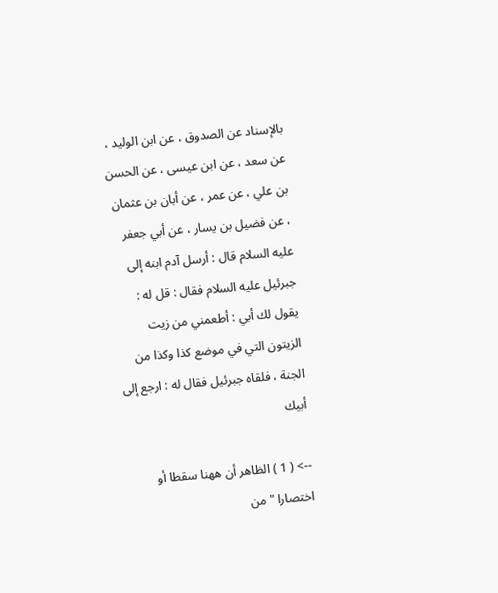بالإسناد عن الصدوق ، عن ابن الوليد ، عن سعد ، عن ابن عيسى ، عن الحسن بن علي ، عن عمر ، عن أبان بن عثمان ، عن فضيل بن يسار ، عن أبي جعفر عليه السلام قال : أرسل آدم ابنه إلى جبرئيل عليه السلام فقال : قل له : يقول لك أبي : أطعمني من زيت الزيتون التي في موضع كذا وكذا من الجنة ، فلقاه جبرئيل فقال له : ارجع إلى أبيك

--> ( 1 ) الظاهر أن ههنا سقطا أو اختصارا " من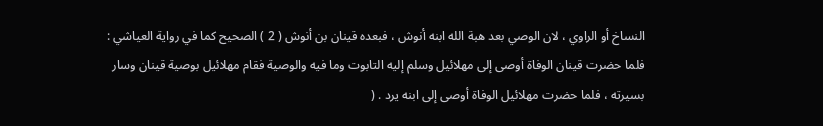النساخ أو الراوي ، لان الوصي بعد هبة الله ابنه أنوش ، فبعده قينان بن أنوش ( 2 ) الصحيح كما في رواية العياشي : فلما حضرت قينان الوفاة أوصى إلى مهلائيل وسلم إليه التابوت وما فيه والوصية فقام مهلائيل بوصية قينان وسار بسيرته ، فلما حضرت مهلائيل الوفاة أوصى إلى ابنه يرد . (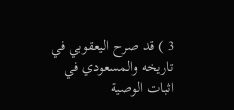3 ) قد صرح اليعقوبي في تاريخه والمسعودي في اثبات الوصية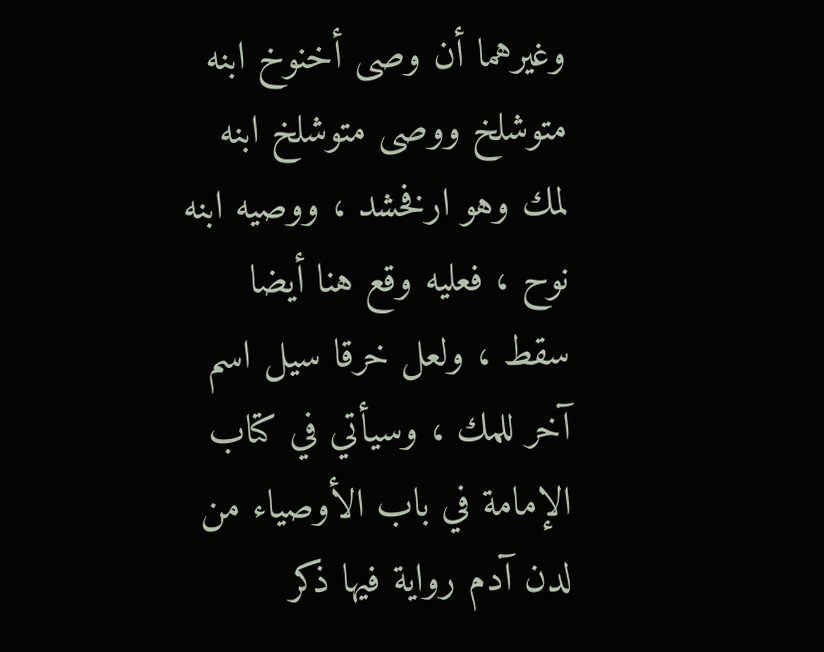وغيرهما أن وصى أخنوخ ابنه متوشلخ ووصى متوشلخ ابنه لمك وهو ارفخشد ، ووصيه ابنه نوح ، فعليه وقع هنا أيضا سقط ، ولعل خرقا سيل اسم آخر للمك ، وسيأتي في كتاب الإمامة في باب الأوصياء من لدن آدم رواية فيها ذكر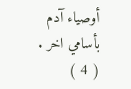أوصياء آدم بأسامي اخر . ( 4 )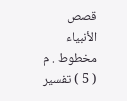قصص الأنبياء مخطوط . م ( 5 ) تفسير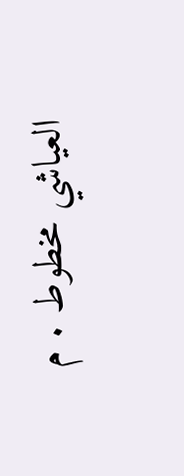العياشي مخطوط . م